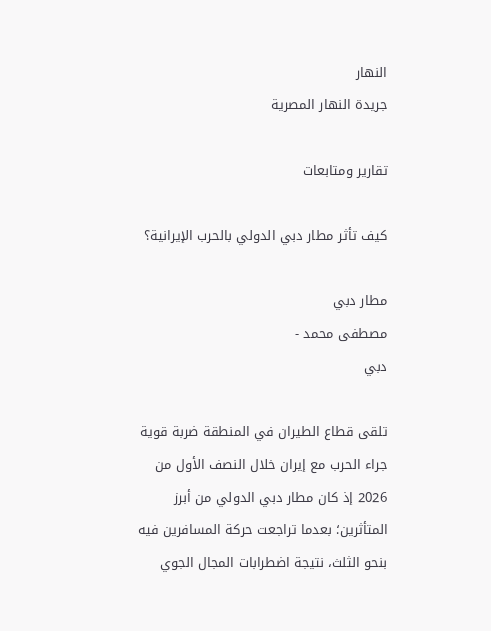النهار
جريدة النهار المصرية

تقارير ومتابعات

كيف تأثر مطار دبي الدولي بالحرب الإيرانية؟

مطار دبي
مصطفى محمد -
دبي

تلقى قطاع الطيران في المنطقة ضربة قوية جراء الحرب مع إيران خلال النصف الأول من 2026 إذ كان مطار دبي الدولي من أبرز المتأثرين؛ بعدما تراجعت حركة المسافرين فيه بنحو الثلث، نتيجة اضطرابات المجال الجوي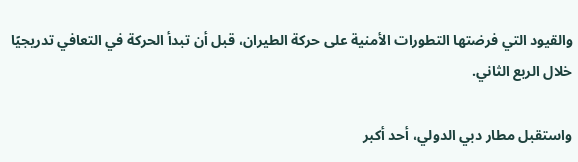والقيود التي فرضتها التطورات الأمنية على حركة الطيران، قبل أن تبدأ الحركة في التعافي تدريجيًا خلال الربع الثاني.

واستقبل مطار دبي الدولي، أحد أكبر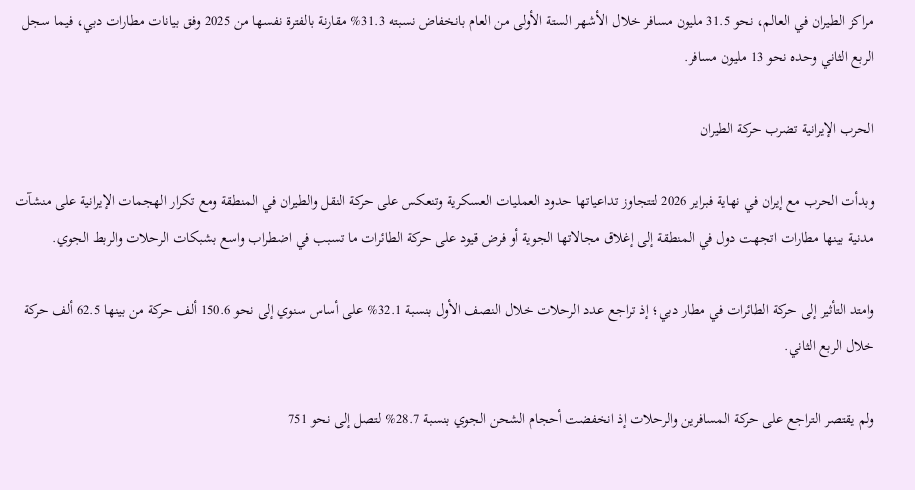مراكز الطيران في العالم، نحو 31.5 مليون مسافر خلال الأشهر الستة الأولى من العام بانخفاض نسبته 31.3% مقارنة بالفترة نفسها من 2025 وفق بيانات مطارات دبي، فيما سجل الربع الثاني وحده نحو 13 مليون مسافر.

الحرب الإيرانية تضرب حركة الطيران

وبدأت الحرب مع إيران في نهاية فبراير 2026 لتتجاوز تداعياتها حدود العمليات العسكرية وتنعكس على حركة النقل والطيران في المنطقة ومع تكرار الهجمات الإيرانية على منشآت مدنية بينها مطارات اتجهت دول في المنطقة إلى إغلاق مجالاتها الجوية أو فرض قيود على حركة الطائرات ما تسبب في اضطراب واسع بشبكات الرحلات والربط الجوي.

وامتد التأثير إلى حركة الطائرات في مطار دبي؛ إذ تراجع عدد الرحلات خلال النصف الأول بنسبة 32.1% على أساس سنوي إلى نحو 150.6 ألف حركة من بينها 62.5 ألف حركة خلال الربع الثاني.

ولم يقتصر التراجع على حركة المسافرين والرحلات إذ انخفضت أحجام الشحن الجوي بنسبة 28.7% لتصل إلى نحو 751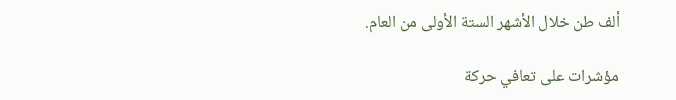ألف طن خلال الأشهر الستة الأولى من العام.

مؤشرات على تعافي حركة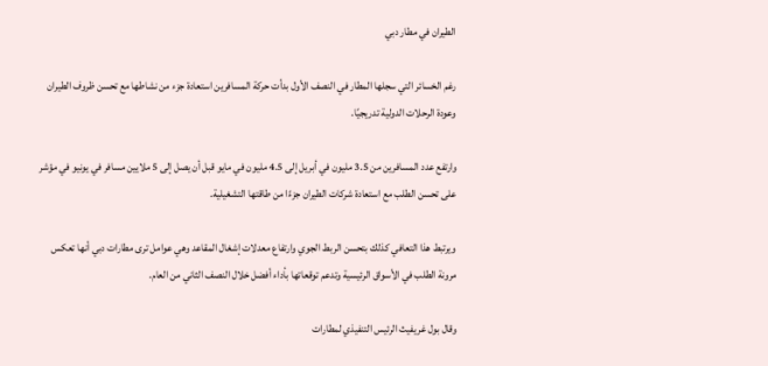الطيران في مطار دبي

رغم الخسائر التي سجلها المطار في النصف الأول بدأت حركة المسافرين استعادة جزء من نشاطها مع تحسن ظروف الطيران وعودة الرحلات الدولية تدريجيًا.

وارتفع عدد المسافرين من 3.5 مليون في أبريل إلى 4.5 مليون في مايو قبل أن يصل إلى 5 ملايين مسافر في يونيو في مؤشر على تحسن الطلب مع استعادة شركات الطيران جزءًا من طاقتها التشغيلية.

ويرتبط هذا التعافي كذلك بتحسن الربط الجوي وارتفاع معدلات إشغال المقاعد وهي عوامل ترى مطارات دبي أنها تعكس مرونة الطلب في الأسواق الرئيسية وتدعم توقعاتها بأداء أفضل خلال النصف الثاني من العام.

وقال بول غريفيث الرئيس التنفيذي لمطارات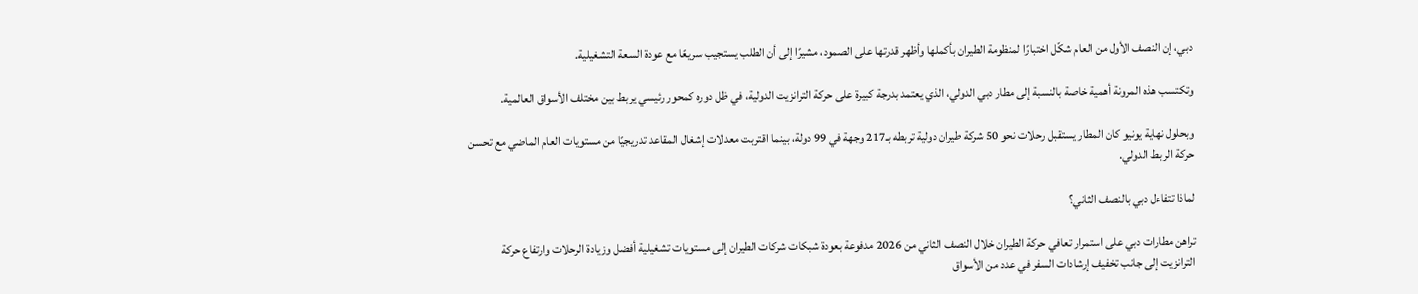دبي، إن النصف الأول من العام شكّل اختبارًا لمنظومة الطيران بأكملها وأظهر قدرتها على الصمود، مشيرًا إلى أن الطلب يستجيب سريعًا مع عودة السعة التشغيلية.

وتكتسب هذه المرونة أهمية خاصة بالنسبة إلى مطار دبي الدولي، الذي يعتمد بدرجة كبيرة على حركة الترانزيت الدولية، في ظل دوره كمحور رئيسي يربط بين مختلف الأسواق العالمية.

وبحلول نهاية يونيو كان المطار يستقبل رحلات نحو 50 شركة طيران دولية تربطه بـ217 وجهة في 99 دولة، بينما اقتربت معدلات إشغال المقاعد تدريجيًا من مستويات العام الماضي مع تحسن حركة الربط الدولي.

لماذا تتفاءل دبي بالنصف الثاني؟

تراهن مطارات دبي على استمرار تعافي حركة الطيران خلال النصف الثاني من 2026 مدفوعة بعودة شبكات شركات الطيران إلى مستويات تشغيلية أفضل وزيادة الرحلات وارتفاع حركة الترانزيت إلى جانب تخفيف إرشادات السفر في عدد من الأسواق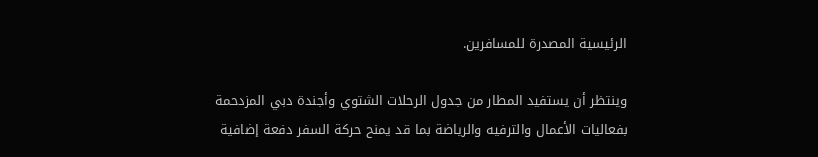الرئيسية المصدرة للمسافرين.

وينتظر أن يستفيد المطار من جدول الرحلات الشتوي وأجندة دبي المزدحمة بفعاليات الأعمال والترفيه والرياضة بما قد يمنح حركة السفر دفعة إضافية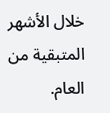خلال الأشهر المتبقية من العام.